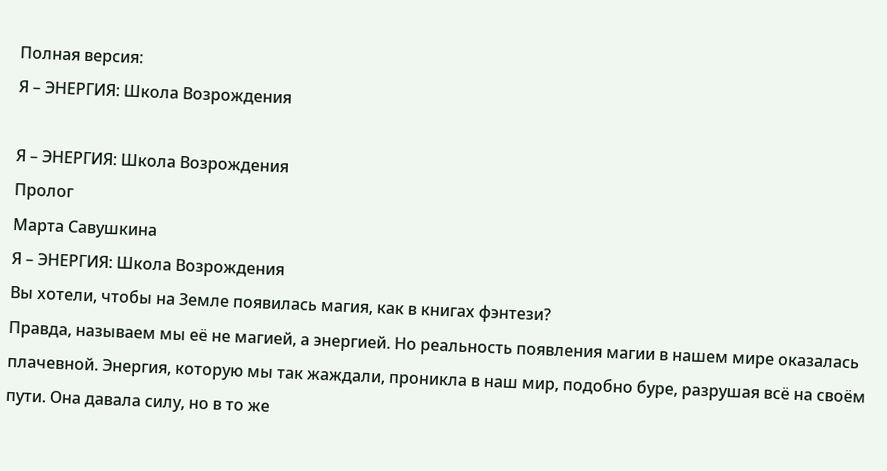Полная версия:
Я – ЭНЕРГИЯ: Школа Возрождения

Я – ЭНЕРГИЯ: Школа Возрождения
Пролог
Марта Савушкина
Я – ЭНЕРГИЯ: Школа Возрождения
Вы хотели, чтобы на Земле появилась магия, как в книгах фэнтези?
Правда, называем мы её не магией, а энергией. Но реальность появления магии в нашем мире оказалась плачевной. Энергия, которую мы так жаждали, проникла в наш мир, подобно буре, разрушая всё на своём пути. Она давала силу, но в то же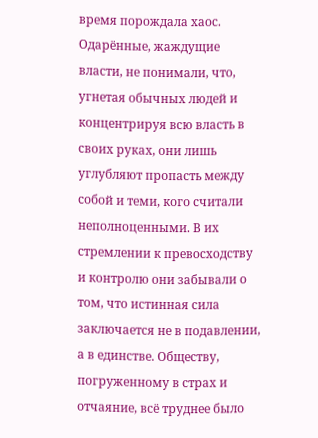время порождала хаос.
Одарённые, жаждущие власти, не понимали, что, угнетая обычных людей и концентрируя всю власть в своих руках, они лишь углубляют пропасть между собой и теми, кого считали неполноценными. В их стремлении к превосходству и контролю они забывали о том, что истинная сила заключается не в подавлении, а в единстве. Обществу, погруженному в страх и отчаяние, всё труднее было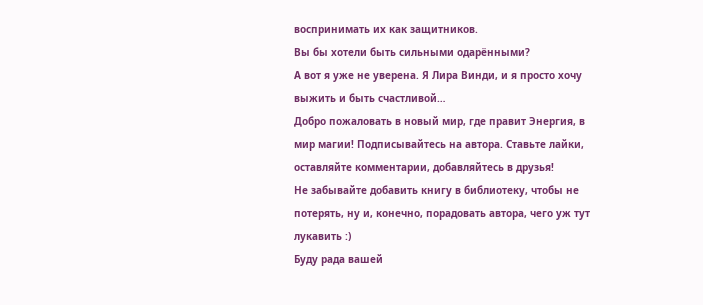воспринимать их как защитников.
Вы бы хотели быть сильными одарёнными?
А вот я уже не уверена. Я Лира Винди, и я просто хочу выжить и быть счастливой…
Добро пожаловать в новый мир, где правит Энергия, в мир магии! Подписывайтесь на автора. Ставьте лайки, оставляйте комментарии, добавляйтесь в друзья!
Не забывайте добавить книгу в библиотеку, чтобы не потерять, ну и, конечно, порадовать автора, чего уж тут лукавить :)
Буду рада вашей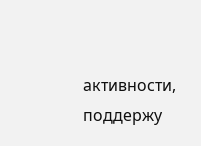активности, поддержу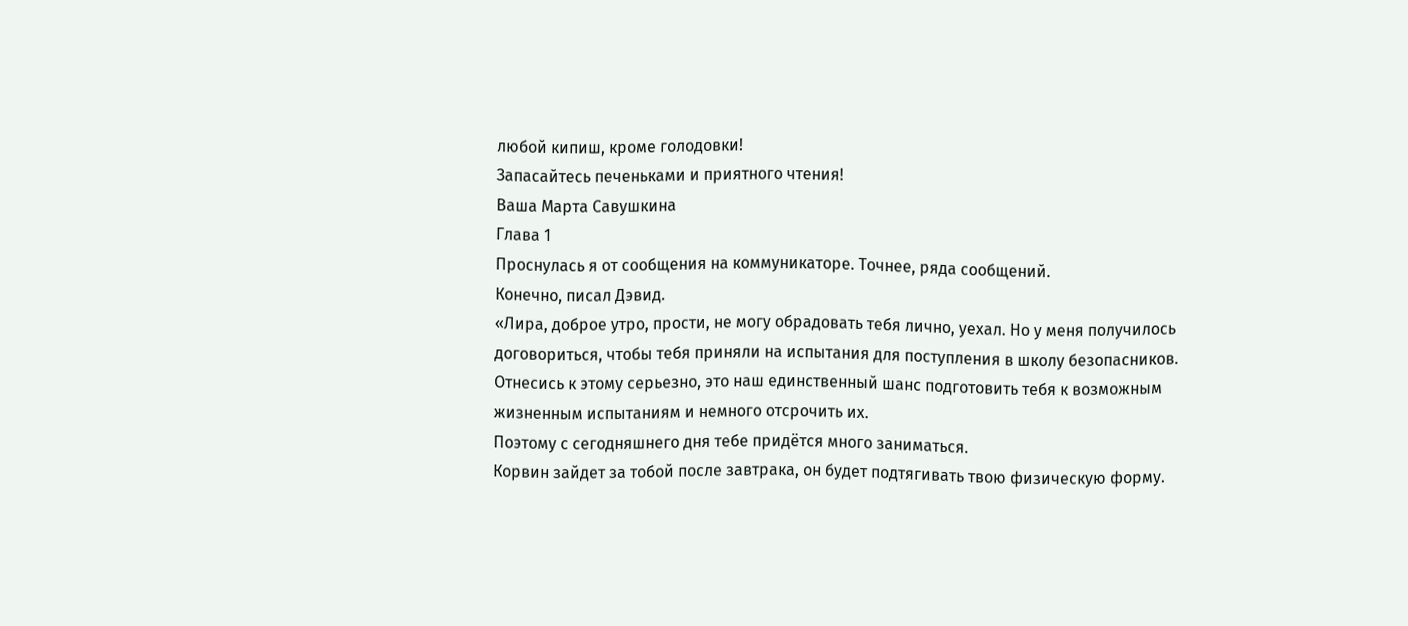любой кипиш, кроме голодовки!
Запасайтесь печеньками и приятного чтения!
Ваша Марта Савушкина
Глава 1
Проснулась я от сообщения на коммуникаторе. Точнее, ряда сообщений.
Конечно, писал Дэвид.
«Лира, доброе утро, прости, не могу обрадовать тебя лично, уехал. Но у меня получилось договориться, чтобы тебя приняли на испытания для поступления в школу безопасников. Отнесись к этому серьезно, это наш единственный шанс подготовить тебя к возможным жизненным испытаниям и немного отсрочить их.
Поэтому с сегодняшнего дня тебе придётся много заниматься.
Корвин зайдет за тобой после завтрака, он будет подтягивать твою физическую форму.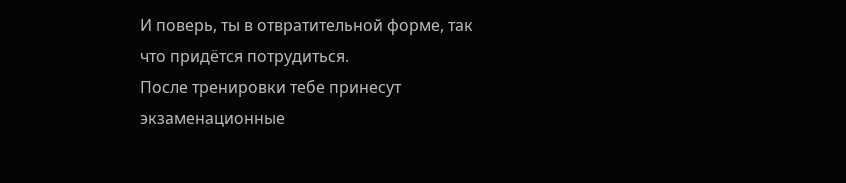И поверь, ты в отвратительной форме, так что придётся потрудиться.
После тренировки тебе принесут экзаменационные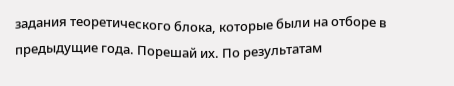задания теоретического блока, которые были на отборе в предыдущие года. Порешай их. По результатам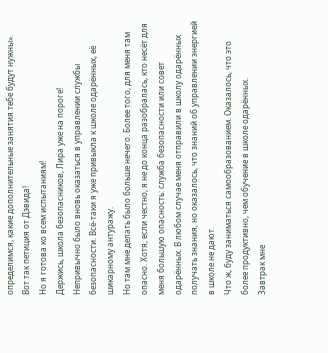определимся, какие дополнительные занятия тебе будут нужны».
Вот так петиция от Дэвида!
Но я готова ко всем испытаниям!
Держись, школа безопасников, Лира уже на пороге!
Непривычно было вновь оказаться в управлении службы безопасности. Всё-таки я уже привыкла к школе одарённых, её шикарному антуражу.
Но там мне делать было больше нечего. Более того, для меня там опасно. Хотя, если честно, я не до конца разобралась, кто несёт для меня большую опасность: служба безопасности или совет одарённых. В любом случае меня отправили в школу одарённых получать знания, но оказалось, что знаний об управлении энергией в школе не дают.
Что ж, буду заниматься самообразованием. Оказалось, что это более продуктивно, чем обучение в школе одарённых.
Завтрак мне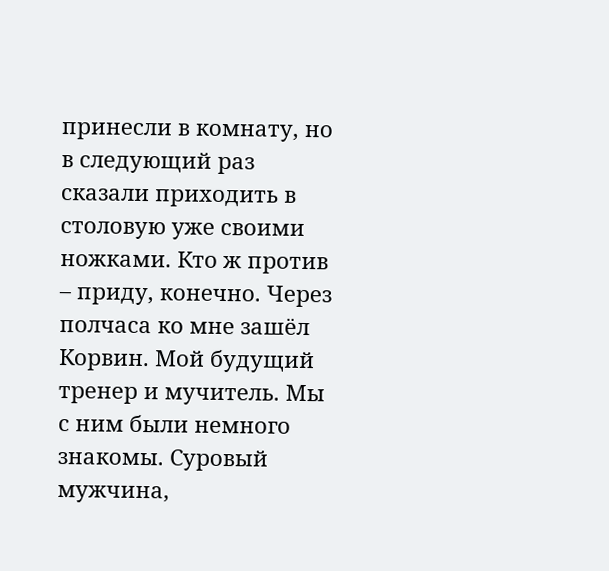принесли в комнату, но в следующий раз сказали приходить в столовую уже своими ножками. Кто ж против – приду, конечно. Через полчаса ко мне зашёл Корвин. Мой будущий тренер и мучитель. Мы с ним были немного знакомы. Суровый мужчина,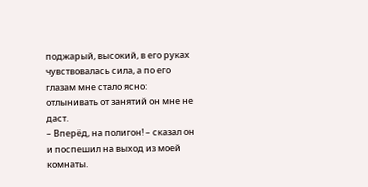поджарый, высокий, в его руках чувствовалась сила, а по его глазам мне стало ясно: отлынивать от занятий он мне не даст.
– Вперёд, на полигон! – сказал он и поспешил на выход из моей комнаты.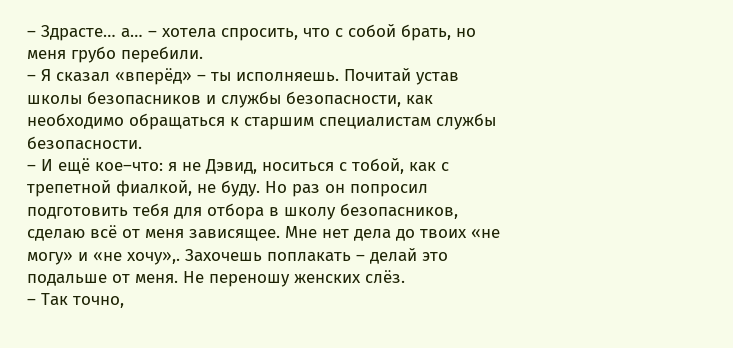– Здрасте… а… – хотела спросить, что с собой брать, но меня грубо перебили.
– Я сказал «вперёд» – ты исполняешь. Почитай устав школы безопасников и службы безопасности, как необходимо обращаться к старшим специалистам службы безопасности.
– И ещё кое–что: я не Дэвид, носиться с тобой, как с трепетной фиалкой, не буду. Но раз он попросил подготовить тебя для отбора в школу безопасников, сделаю всё от меня зависящее. Мне нет дела до твоих «не могу» и «не хочу»,. Захочешь поплакать – делай это подальше от меня. Не переношу женских слёз.
– Так точно,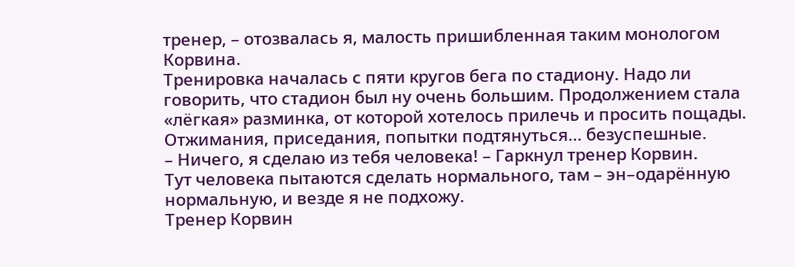тренер, – отозвалась я, малость пришибленная таким монологом Корвина.
Тренировка началась с пяти кругов бега по стадиону. Надо ли говорить, что стадион был ну очень большим. Продолжением стала «лёгкая» разминка, от которой хотелось прилечь и просить пощады. Отжимания, приседания, попытки подтянуться… безуспешные.
– Ничего, я сделаю из тебя человека! – Гаркнул тренер Корвин.
Тут человека пытаются сделать нормального, там – эн–одарённую нормальную, и везде я не подхожу.
Тренер Корвин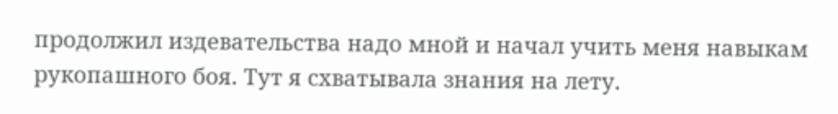продолжил издевательства надо мной и начал учить меня навыкам рукопашного боя. Тут я схватывала знания на лету.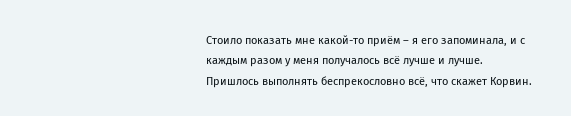Стоило показать мне какой-то приём – я его запоминала, и с каждым разом у меня получалось всё лучше и лучше.
Пришлось выполнять беспрекословно всё, что скажет Корвин.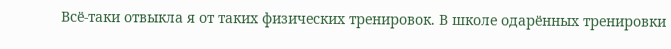Всё-таки отвыкла я от таких физических тренировок. В школе одарённых тренировки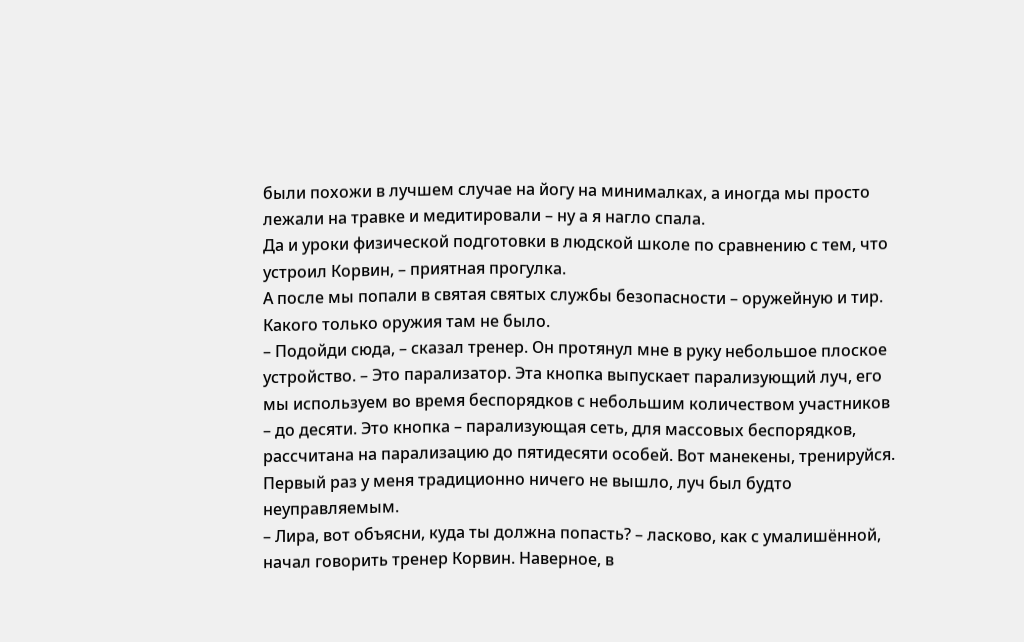были похожи в лучшем случае на йогу на минималках, а иногда мы просто лежали на травке и медитировали – ну а я нагло спала.
Да и уроки физической подготовки в людской школе по сравнению с тем, что устроил Корвин, – приятная прогулка.
А после мы попали в святая святых службы безопасности – оружейную и тир. Какого только оружия там не было.
– Подойди сюда, – сказал тренер. Он протянул мне в руку небольшое плоское устройство. – Это парализатор. Эта кнопка выпускает парализующий луч, его мы используем во время беспорядков с небольшим количеством участников – до десяти. Это кнопка – парализующая сеть, для массовых беспорядков, рассчитана на парализацию до пятидесяти особей. Вот манекены, тренируйся.
Первый раз у меня традиционно ничего не вышло, луч был будто неуправляемым.
– Лира, вот объясни, куда ты должна попасть? – ласково, как с умалишённой, начал говорить тренер Корвин. Наверное, в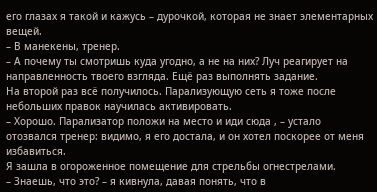его глазах я такой и кажусь – дурочкой, которая не знает элементарных вещей.
– В манекены, тренер.
– А почему ты смотришь куда угодно, а не на них? Луч реагирует на направленность твоего взгляда. Ещё раз выполнять задание.
На второй раз всё получилось. Парализующую сеть я тоже после небольших правок научилась активировать.
– Хорошо. Парализатор положи на место и иди сюда , – устало отозвался тренер: видимо, я его достала, и он хотел поскорее от меня избавиться.
Я зашла в огороженное помещение для стрельбы огнестрелами.
– Знаешь, что это? – я кивнула, давая понять, что в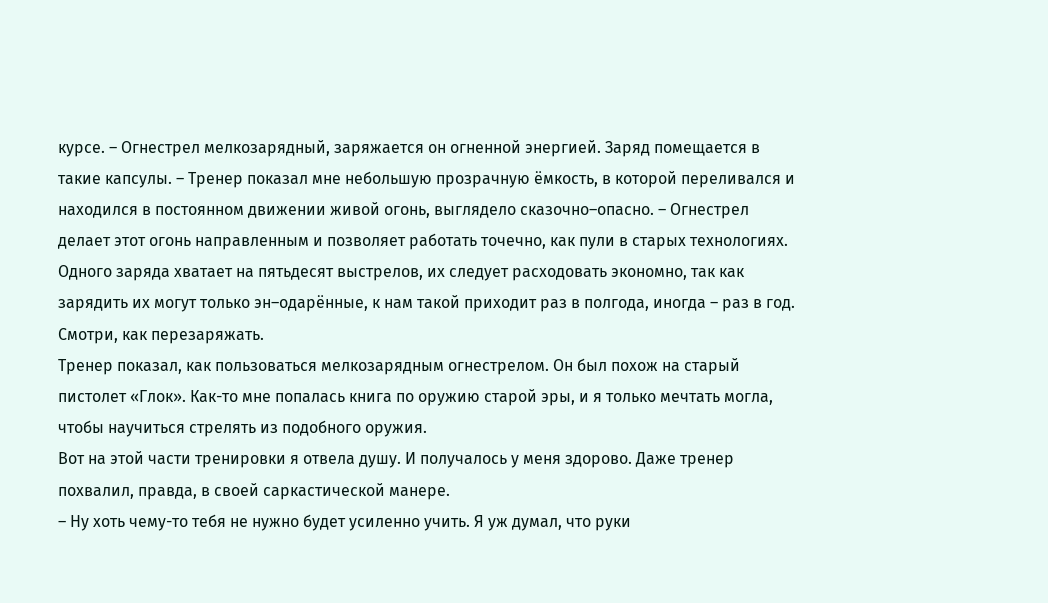курсе. – Огнестрел мелкозарядный, заряжается он огненной энергией. Заряд помещается в такие капсулы. – Тренер показал мне небольшую прозрачную ёмкость, в которой переливался и находился в постоянном движении живой огонь, выглядело сказочно–опасно. – Огнестрел делает этот огонь направленным и позволяет работать точечно, как пули в старых технологиях. Одного заряда хватает на пятьдесят выстрелов, их следует расходовать экономно, так как зарядить их могут только эн–одарённые, к нам такой приходит раз в полгода, иногда – раз в год. Смотри, как перезаряжать.
Тренер показал, как пользоваться мелкозарядным огнестрелом. Он был похож на старый пистолет «Глок». Как-то мне попалась книга по оружию старой эры, и я только мечтать могла, чтобы научиться стрелять из подобного оружия.
Вот на этой части тренировки я отвела душу. И получалось у меня здорово. Даже тренер похвалил, правда, в своей саркастической манере.
– Ну хоть чему-то тебя не нужно будет усиленно учить. Я уж думал, что руки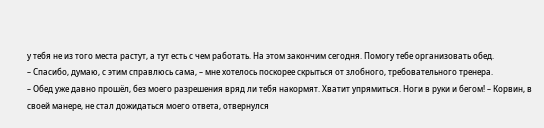у тебя не из того места растут, а тут есть с чем работать. На этом закончим сегодня. Помогу тебе организовать обед.
– Спасибо, думаю, с этим справлюсь сама, – мне хотелось поскорее скрыться от злобного, требовательного тренера.
– Обед уже давно прошёл, без моего разрешения вряд ли тебя накормят. Хватит упрямиться. Ноги в руки и бегом! – Корвин, в своей манере, не стал дожидаться моего ответа, отвернулся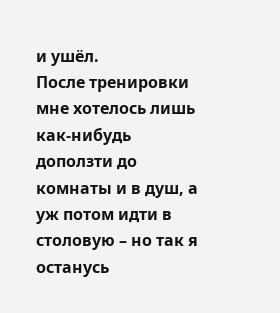и ушёл.
После тренировки мне хотелось лишь как-нибудь доползти до комнаты и в душ, а уж потом идти в столовую – но так я останусь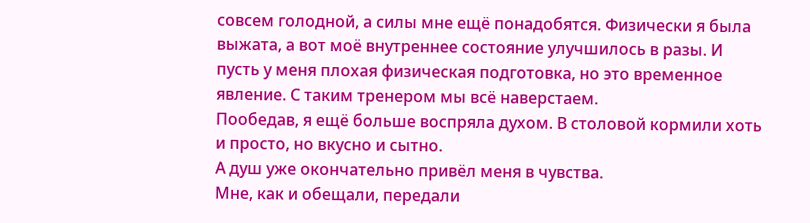совсем голодной, а силы мне ещё понадобятся. Физически я была выжата, а вот моё внутреннее состояние улучшилось в разы. И пусть у меня плохая физическая подготовка, но это временное явление. С таким тренером мы всё наверстаем.
Пообедав, я ещё больше воспряла духом. В столовой кормили хоть и просто, но вкусно и сытно.
А душ уже окончательно привёл меня в чувства.
Мне, как и обещали, передали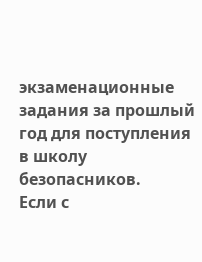экзаменационные задания за прошлый год для поступления в школу безопасников.
Если с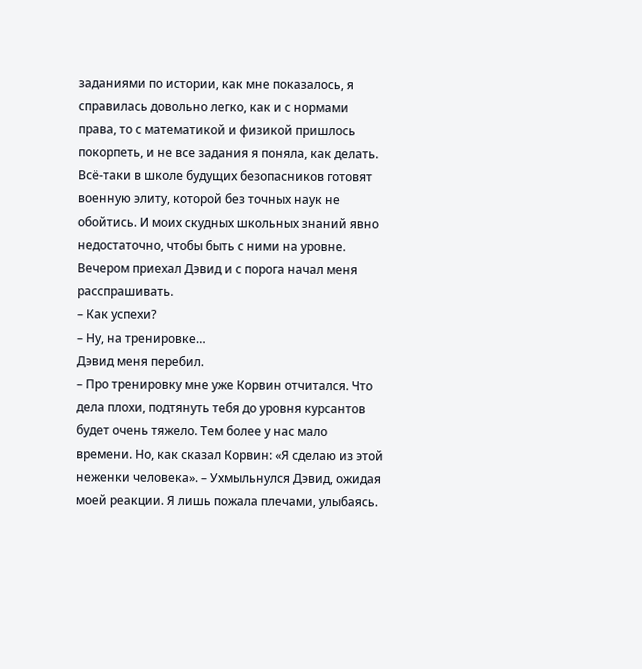заданиями по истории, как мне показалось, я справилась довольно легко, как и с нормами права, то с математикой и физикой пришлось покорпеть, и не все задания я поняла, как делать. Всё-таки в школе будущих безопасников готовят военную элиту, которой без точных наук не обойтись. И моих скудных школьных знаний явно недостаточно, чтобы быть с ними на уровне.
Вечером приехал Дэвид и с порога начал меня расспрашивать.
– Как успехи?
– Ну, на тренировке…
Дэвид меня перебил.
– Про тренировку мне уже Корвин отчитался. Что дела плохи, подтянуть тебя до уровня курсантов будет очень тяжело. Тем более у нас мало времени. Но, как сказал Корвин: «Я сделаю из этой неженки человека». – Ухмыльнулся Дэвид, ожидая моей реакции. Я лишь пожала плечами, улыбаясь.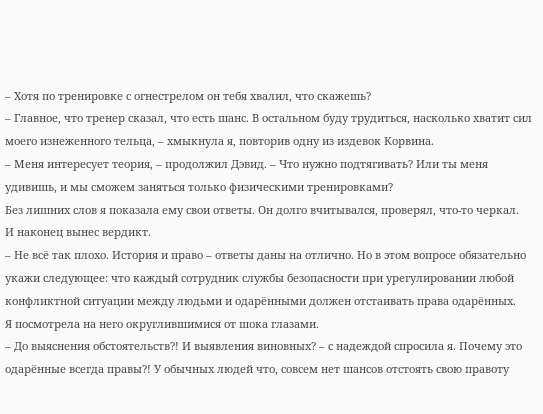– Хотя по тренировке с огнестрелом он тебя хвалил, что скажешь?
– Главное, что тренер сказал, что есть шанс. В остальном буду трудиться, насколько хватит сил моего изнеженного тельца, – хмыкнула я, повторив одну из издевок Корвина.
– Меня интересует теория, – продолжил Дэвид. – Что нужно подтягивать? Или ты меня удивишь, и мы сможем заняться только физическими тренировками?
Без лишних слов я показала ему свои ответы. Он долго вчитывался, проверял, что-то черкал.
И наконец вынес вердикт.
– Не всё так плохо. История и право – ответы даны на отлично. Но в этом вопросе обязательно укажи следующее: что каждый сотрудник службы безопасности при урегулировании любой конфликтной ситуации между людьми и одарёнными должен отстаивать права одарённых.
Я посмотрела на него округлившимися от шока глазами.
– До выяснения обстоятельств?! И выявления виновных? – с надеждой спросила я. Почему это одарённые всегда правы?! У обычных людей что, совсем нет шансов отстоять свою правоту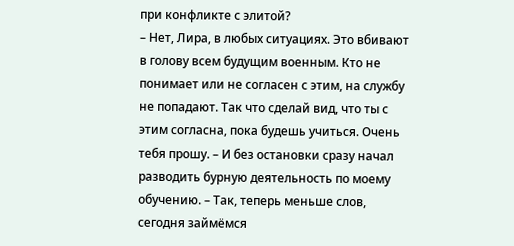при конфликте с элитой?
– Нет, Лира, в любых ситуациях. Это вбивают в голову всем будущим военным. Кто не понимает или не согласен с этим, на службу не попадают. Так что сделай вид, что ты с этим согласна, пока будешь учиться. Очень тебя прошу. – И без остановки сразу начал разводить бурную деятельность по моему обучению. – Так, теперь меньше слов, сегодня займёмся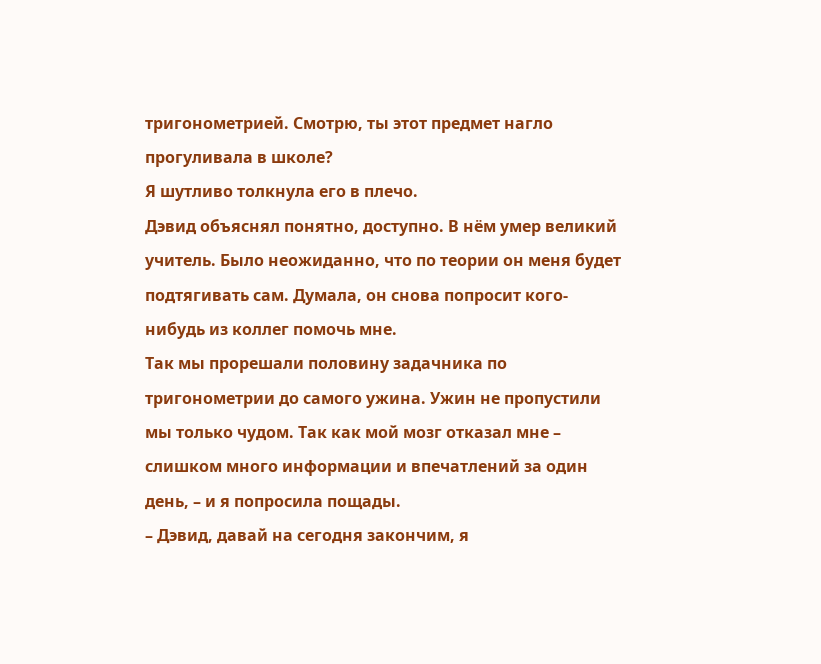тригонометрией. Смотрю, ты этот предмет нагло прогуливала в школе?
Я шутливо толкнула его в плечо.
Дэвид объяснял понятно, доступно. В нём умер великий учитель. Было неожиданно, что по теории он меня будет подтягивать сам. Думала, он снова попросит кого-нибудь из коллег помочь мне.
Так мы прорешали половину задачника по тригонометрии до самого ужина. Ужин не пропустили мы только чудом. Так как мой мозг отказал мне – слишком много информации и впечатлений за один день, – и я попросила пощады.
– Дэвид, давай на сегодня закончим, я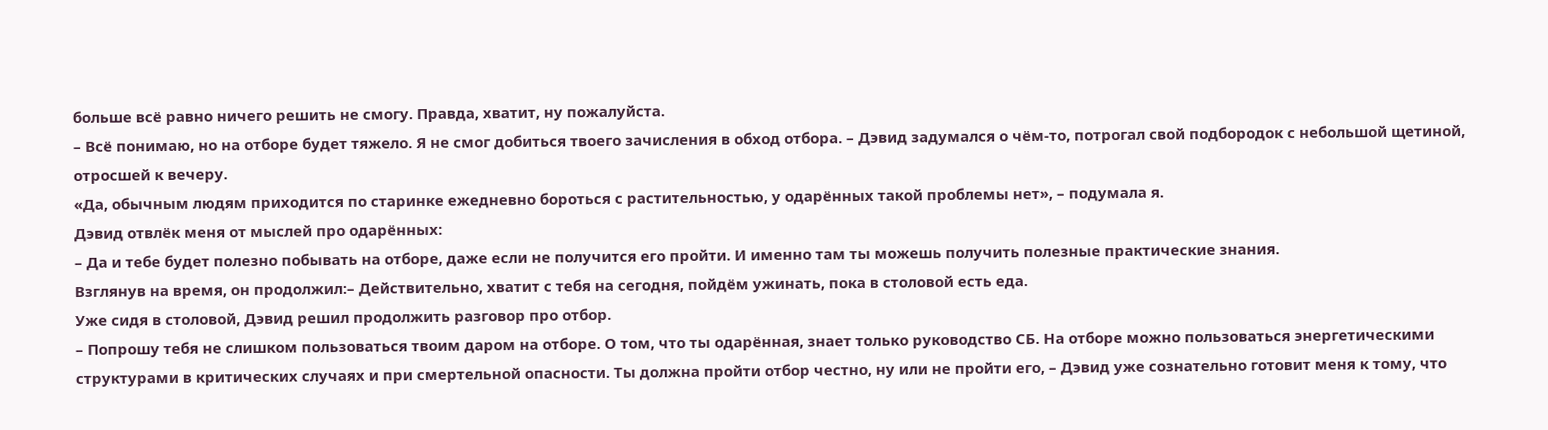больше всё равно ничего решить не смогу. Правда, хватит, ну пожалуйста.
– Всё понимаю, но на отборе будет тяжело. Я не смог добиться твоего зачисления в обход отбора. – Дэвид задумался о чём-то, потрогал свой подбородок с небольшой щетиной, отросшей к вечеру.
«Да, обычным людям приходится по старинке ежедневно бороться с растительностью, у одарённых такой проблемы нет», – подумала я.
Дэвид отвлёк меня от мыслей про одарённых:
– Да и тебе будет полезно побывать на отборе, даже если не получится его пройти. И именно там ты можешь получить полезные практические знания.
Взглянув на время, он продолжил:– Действительно, хватит с тебя на сегодня, пойдём ужинать, пока в столовой есть еда.
Уже сидя в столовой, Дэвид решил продолжить разговор про отбор.
– Попрошу тебя не слишком пользоваться твоим даром на отборе. О том, что ты одарённая, знает только руководство СБ. На отборе можно пользоваться энергетическими структурами в критических случаях и при смертельной опасности. Ты должна пройти отбор честно, ну или не пройти его, – Дэвид уже сознательно готовит меня к тому, что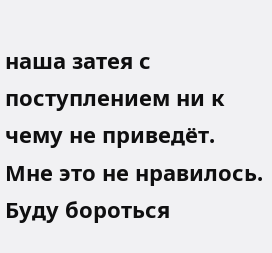наша затея с поступлением ни к чему не приведёт. Мне это не нравилось. Буду бороться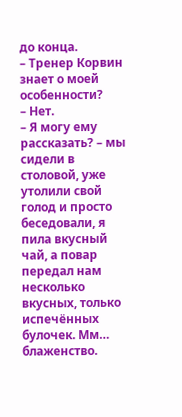до конца.
– Тренер Корвин знает о моей особенности?
– Нет.
– Я могу ему рассказать? – мы сидели в столовой, уже утолили свой голод и просто беседовали, я пила вкусный чай, а повар передал нам несколько вкусных, только испечённых булочек. Мм… блаженство.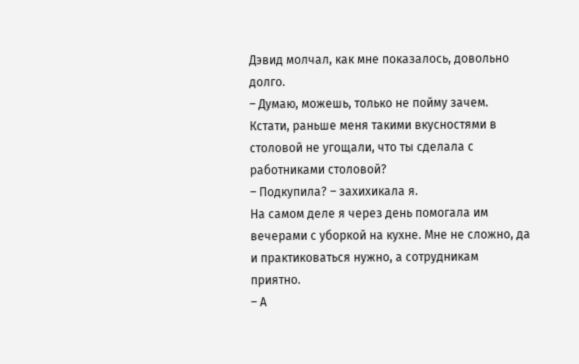Дэвид молчал, как мне показалось, довольно долго.
– Думаю, можешь, только не пойму зачем. Кстати, раньше меня такими вкусностями в столовой не угощали, что ты сделала с работниками столовой?
– Подкупила? – захихикала я.
На самом деле я через день помогала им вечерами с уборкой на кухне. Мне не сложно, да и практиковаться нужно, а сотрудникам приятно.
– А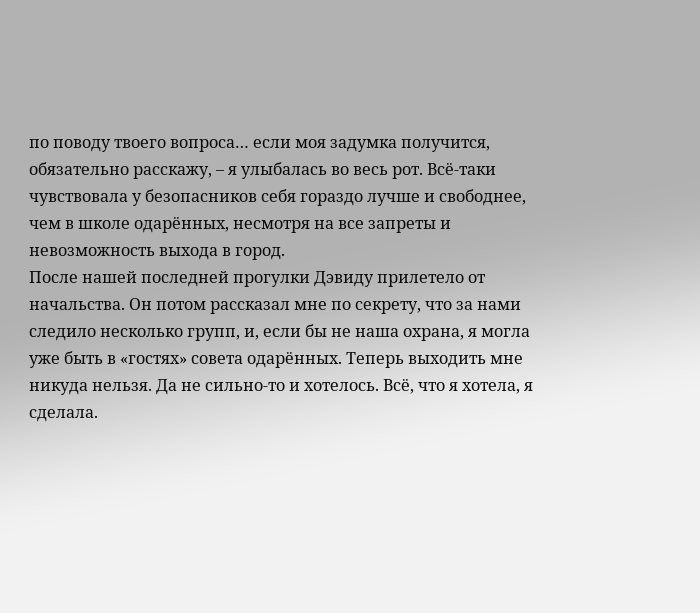по поводу твоего вопроса… если моя задумка получится, обязательно расскажу, – я улыбалась во весь рот. Всё-таки чувствовала у безопасников себя гораздо лучше и свободнее, чем в школе одарённых, несмотря на все запреты и невозможность выхода в город.
После нашей последней прогулки Дэвиду прилетело от начальства. Он потом рассказал мне по секрету, что за нами следило несколько групп, и, если бы не наша охрана, я могла уже быть в «гостях» совета одарённых. Теперь выходить мне никуда нельзя. Да не сильно-то и хотелось. Всё, что я хотела, я сделала.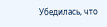Убедилась, что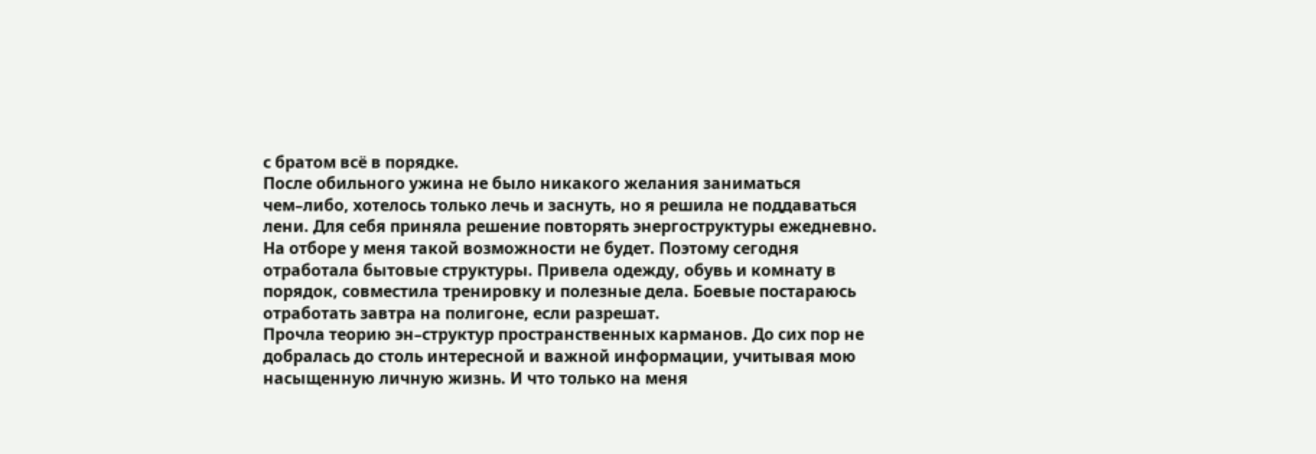с братом всё в порядке.
После обильного ужина не было никакого желания заниматься чем–либо, хотелось только лечь и заснуть, но я решила не поддаваться лени. Для себя приняла решение повторять энергоструктуры ежедневно. На отборе у меня такой возможности не будет. Поэтому сегодня отработала бытовые структуры. Привела одежду, обувь и комнату в порядок, совместила тренировку и полезные дела. Боевые постараюсь отработать завтра на полигоне, если разрешат.
Прочла теорию эн–структур пространственных карманов. До сих пор не добралась до столь интересной и важной информации, учитывая мою насыщенную личную жизнь. И что только на меня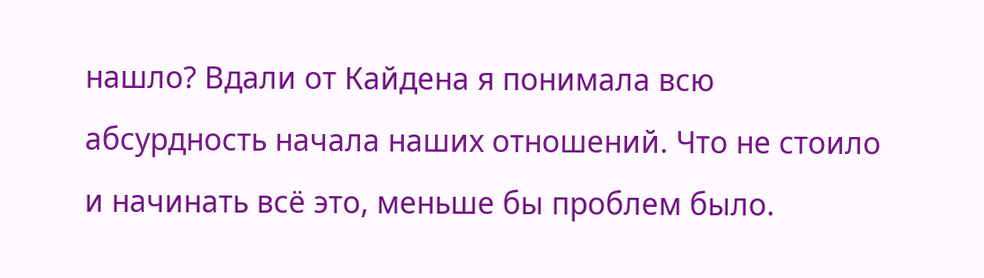нашло? Вдали от Кайдена я понимала всю абсурдность начала наших отношений. Что не стоило и начинать всё это, меньше бы проблем было.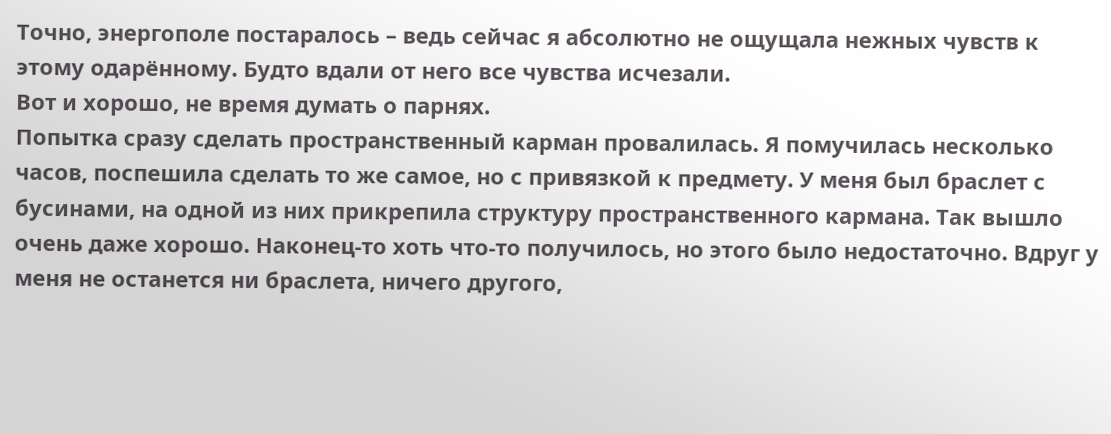Точно, энергополе постаралось – ведь сейчас я абсолютно не ощущала нежных чувств к этому одарённому. Будто вдали от него все чувства исчезали.
Вот и хорошо, не время думать о парнях.
Попытка сразу сделать пространственный карман провалилась. Я помучилась несколько часов, поспешила сделать то же самое, но с привязкой к предмету. У меня был браслет с бусинами, на одной из них прикрепила структуру пространственного кармана. Так вышло очень даже хорошо. Наконец-то хоть что-то получилось, но этого было недостаточно. Вдруг у меня не останется ни браслета, ничего другого,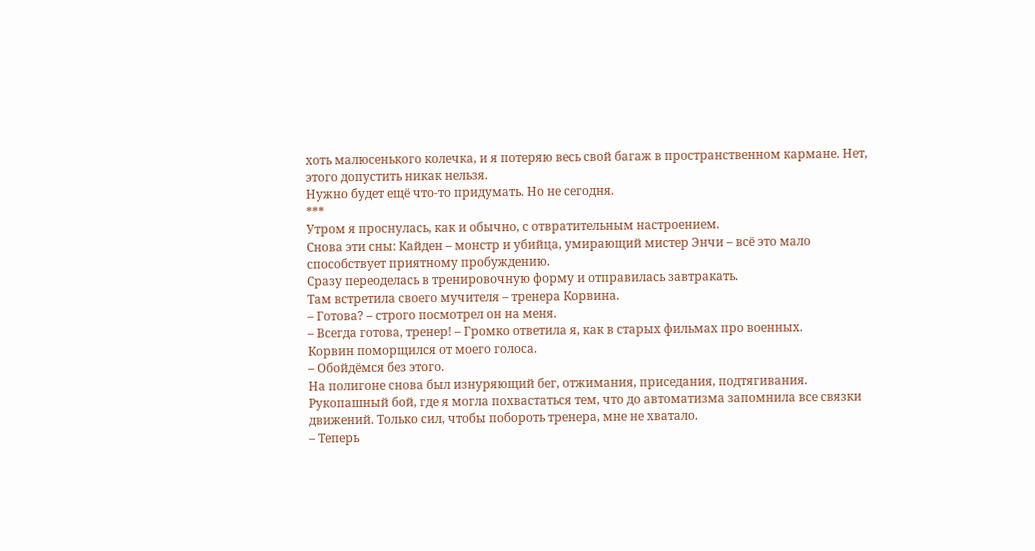хоть малюсенького колечка, и я потеряю весь свой багаж в пространственном кармане. Нет, этого допустить никак нельзя.
Нужно будет ещё что-то придумать. Но не сегодня.
***
Утром я проснулась, как и обычно, с отвратительным настроением.
Снова эти сны: Кайден – монстр и убийца, умирающий мистер Энчи – всё это мало способствует приятному пробуждению.
Сразу переоделась в тренировочную форму и отправилась завтракать.
Там встретила своего мучителя – тренера Корвина.
– Готова? – строго посмотрел он на меня.
– Всегда готова, тренер! – Громко ответила я, как в старых фильмах про военных.
Корвин поморщился от моего голоса.
– Обойдёмся без этого.
На полигоне снова был изнуряющий бег, отжимания, приседания, подтягивания.
Рукопашный бой, где я могла похвастаться тем, что до автоматизма запомнила все связки движений. Только сил, чтобы побороть тренера, мне не хватало.
– Теперь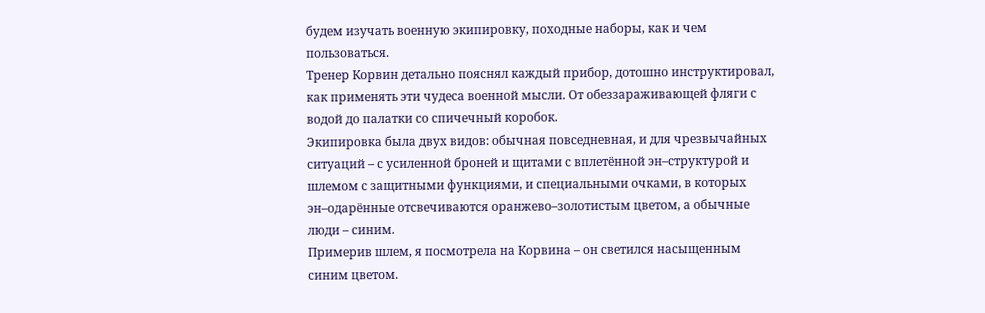будем изучать военную экипировку, походные наборы, как и чем пользоваться.
Тренер Корвин детально пояснял каждый прибор, дотошно инструктировал, как применять эти чудеса военной мысли. От обеззараживающей фляги с водой до палатки со спичечный коробок.
Экипировка была двух видов: обычная повседневная, и для чрезвычайных ситуаций – с усиленной броней и щитами с вплетённой эн–структурой и шлемом с защитными функциями, и специальными очками, в которых эн–одарённые отсвечиваются оранжево–золотистым цветом, а обычные люди – синим.
Примерив шлем, я посмотрела на Корвина – он светился насыщенным синим цветом.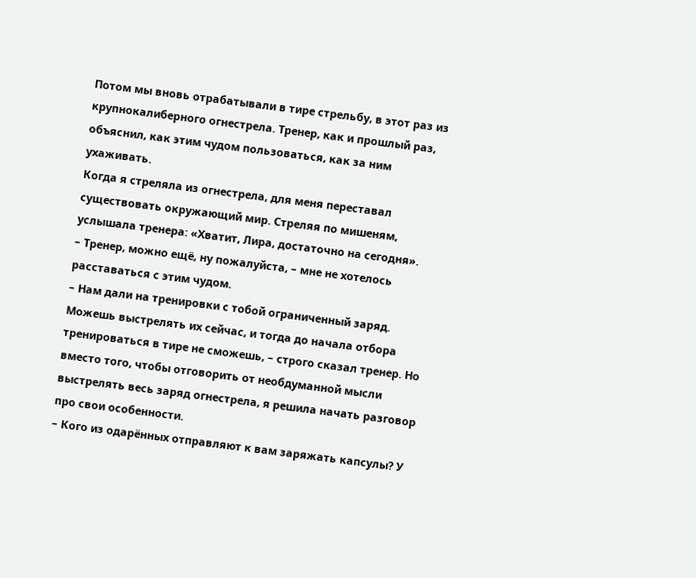Потом мы вновь отрабатывали в тире стрельбу, в этот раз из крупнокалиберного огнестрела. Тренер, как и прошлый раз, объяснил, как этим чудом пользоваться, как за ним ухаживать.
Когда я стреляла из огнестрела, для меня переставал существовать окружающий мир. Стреляя по мишеням, услышала тренера: «Хватит, Лира, достаточно на сегодня».
– Тренер, можно ещё, ну пожалуйста, – мне не хотелось расставаться с этим чудом.
– Нам дали на тренировки с тобой ограниченный заряд. Можешь выстрелять их сейчас, и тогда до начала отбора тренироваться в тире не сможешь, – строго сказал тренер. Но вместо того, чтобы отговорить от необдуманной мысли выстрелять весь заряд огнестрела, я решила начать разговор про свои особенности.
– Кого из одарённых отправляют к вам заряжать капсулы? У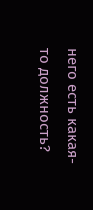него есть какая-то должность?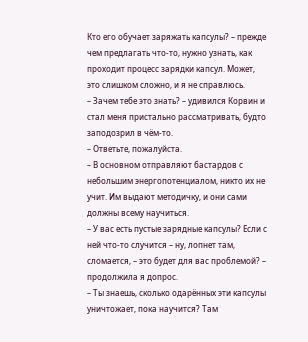Кто его обучает заряжать капсулы? – прежде чем предлагать что-то, нужно узнать, как проходит процесс зарядки капсул. Может, это слишком сложно, и я не справлюсь.
– Зачем тебе это знать? – удивился Корвин и стал меня пристально рассматривать, будто заподозрил в чём-то.
– Ответьте, пожалуйста.
– В основном отправляют бастардов с небольшим энергопотенциалом, никто их не учит. Им выдают методичку, и они сами должны всему научиться.
– У вас есть пустые зарядные капсулы? Если с ней что-то случится – ну, лопнет там, сломается, – это будет для вас проблемой? – продолжила я допрос.
– Ты знаешь, сколько одарённых эти капсулы уничтожает, пока научится? Там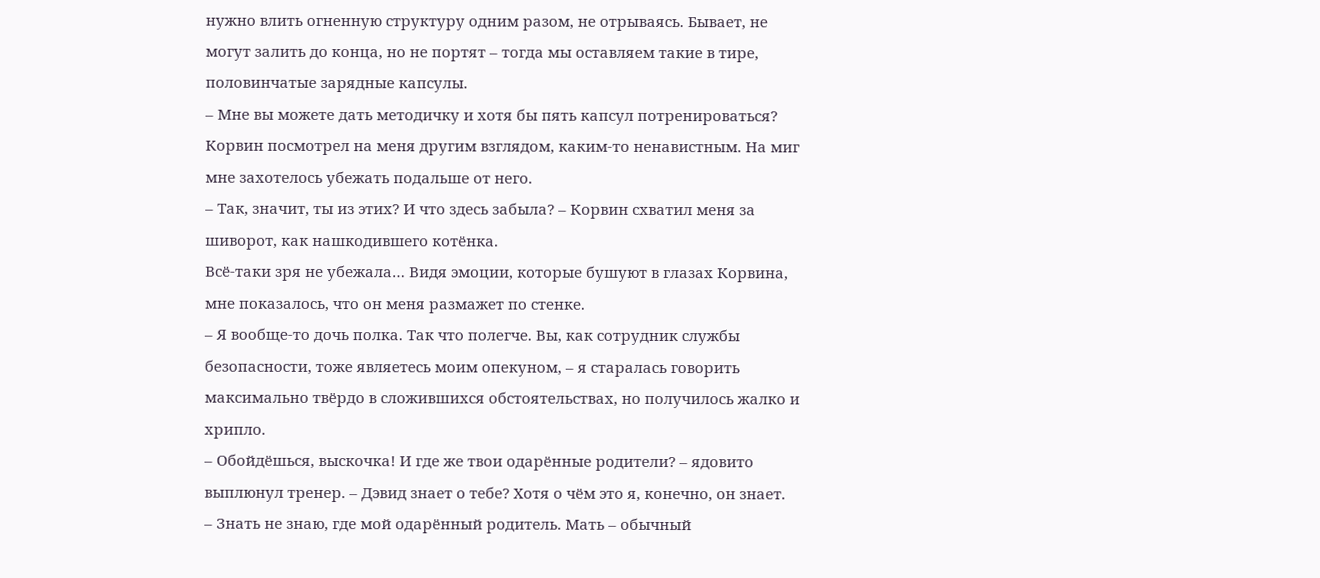нужно влить огненную структуру одним разом, не отрываясь. Бывает, не могут залить до конца, но не портят – тогда мы оставляем такие в тире, половинчатые зарядные капсулы.
– Мне вы можете дать методичку и хотя бы пять капсул потренироваться?
Корвин посмотрел на меня другим взглядом, каким-то ненавистным. На миг мне захотелось убежать подальше от него.
– Так, значит, ты из этих? И что здесь забыла? – Корвин схватил меня за шиворот, как нашкодившего котёнка.
Всё-таки зря не убежала… Видя эмоции, которые бушуют в глазах Корвина, мне показалось, что он меня размажет по стенке.
– Я вообще-то дочь полка. Так что полегче. Вы, как сотрудник службы безопасности, тоже являетесь моим опекуном, – я старалась говорить максимально твёрдо в сложившихся обстоятельствах, но получилось жалко и хрипло.
– Обойдёшься, выскочка! И где же твои одарённые родители? – ядовито выплюнул тренер. – Дэвид знает о тебе? Хотя о чём это я, конечно, он знает.
– Знать не знаю, где мой одарённый родитель. Мать – обычный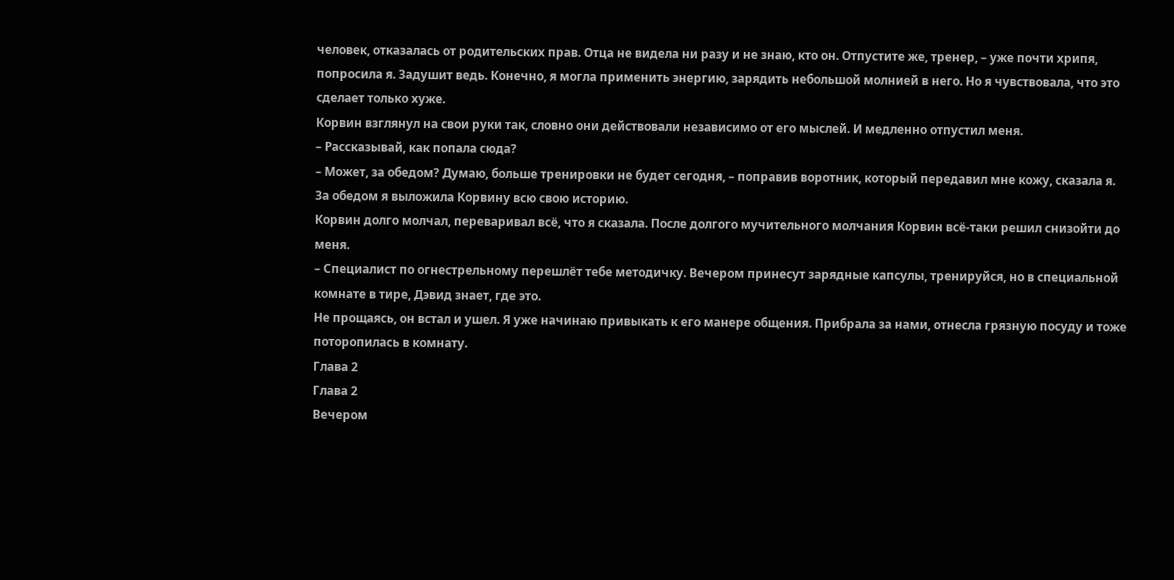человек, отказалась от родительских прав. Отца не видела ни разу и не знаю, кто он. Отпустите же, тренер, – уже почти хрипя, попросила я. Задушит ведь. Конечно, я могла применить энергию, зарядить небольшой молнией в него. Но я чувствовала, что это сделает только хуже.
Корвин взглянул на свои руки так, словно они действовали независимо от его мыслей. И медленно отпустил меня.
– Рассказывай, как попала сюда?
– Может, за обедом? Думаю, больше тренировки не будет сегодня, – поправив воротник, который передавил мне кожу, сказала я.
За обедом я выложила Корвину всю свою историю.
Корвин долго молчал, переваривал всё, что я сказала. После долгого мучительного молчания Корвин всё-таки решил снизойти до меня.
– Специалист по огнестрельному перешлёт тебе методичку. Вечером принесут зарядные капсулы, тренируйся, но в специальной комнате в тире, Дэвид знает, где это.
Не прощаясь, он встал и ушел. Я уже начинаю привыкать к его манере общения. Прибрала за нами, отнесла грязную посуду и тоже поторопилась в комнату.
Глава 2
Глава 2
Вечером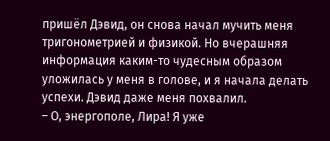пришёл Дэвид, он снова начал мучить меня тригонометрией и физикой. Но вчерашняя информация каким-то чудесным образом уложилась у меня в голове, и я начала делать успехи. Дэвид даже меня похвалил.
– О, энергополе, Лира! Я уже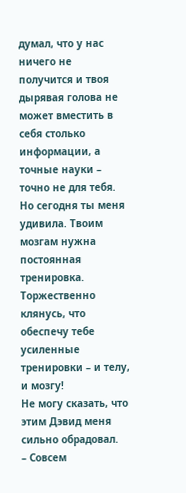думал, что у нас ничего не получится и твоя дырявая голова не может вместить в себя столько информации, а точные науки – точно не для тебя. Но сегодня ты меня удивила. Твоим мозгам нужна постоянная тренировка. Торжественно клянусь, что обеспечу тебе усиленные тренировки – и телу, и мозгу!
Не могу сказать, что этим Дэвид меня сильно обрадовал.
– Совсем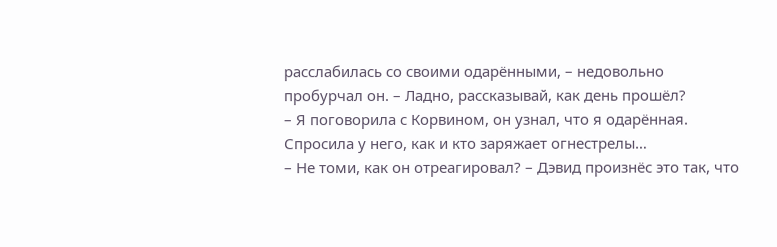расслабилась со своими одарёнными, – недовольно пробурчал он. – Ладно, рассказывай, как день прошёл?
– Я поговорила с Корвином, он узнал, что я одарённая. Спросила у него, как и кто заряжает огнестрелы…
– Не томи, как он отреагировал? – Дэвид произнёс это так, что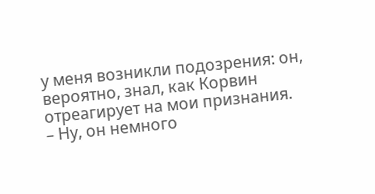у меня возникли подозрения: он, вероятно, знал, как Корвин отреагирует на мои признания.
– Ну, он немного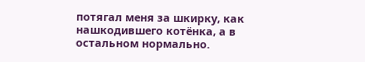потягал меня за шкирку, как нашкодившего котёнка, а в остальном нормально.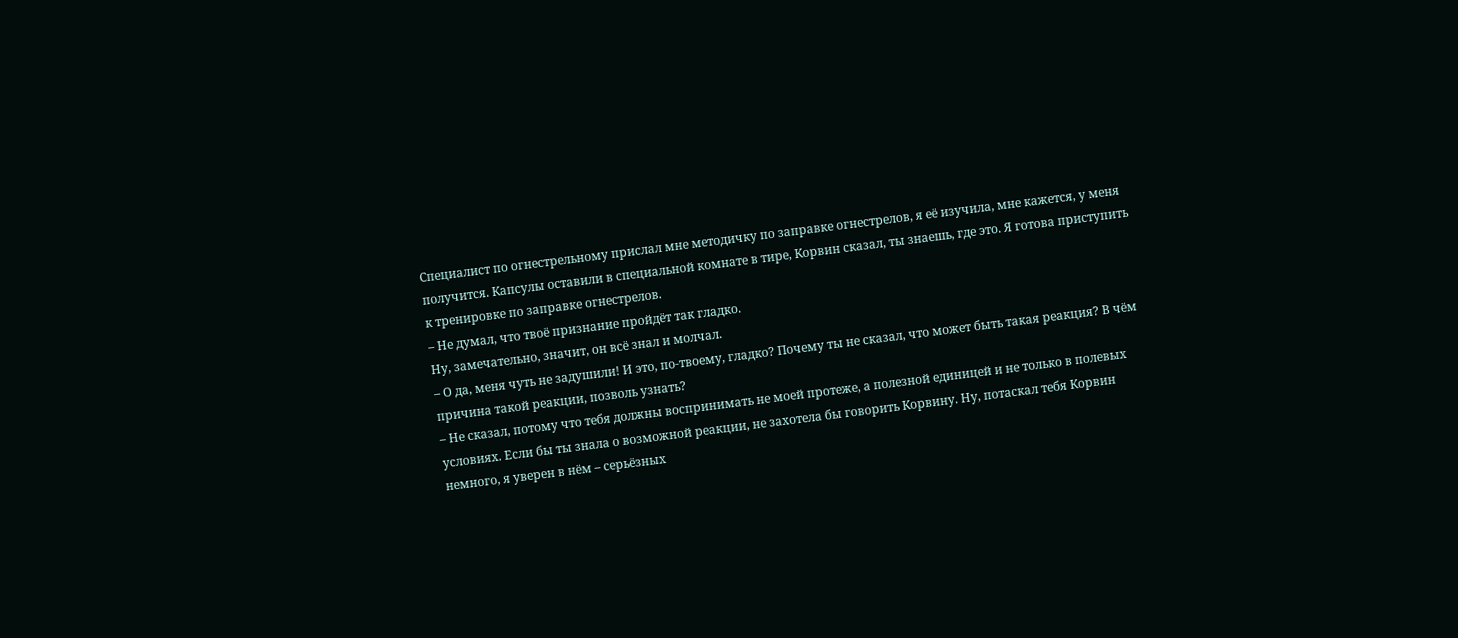Специалист по огнестрельному прислал мне методичку по заправке огнестрелов, я её изучила, мне кажется, у меня получится. Капсулы оставили в специальной комнате в тире, Корвин сказал, ты знаешь, где это. Я готова приступить к тренировке по заправке огнестрелов.
– Не думал, что твоё признание пройдёт так гладко.
Ну, замечательно, значит, он всё знал и молчал.
– О да, меня чуть не задушили! И это, по-твоему, гладко? Почему ты не сказал, что может быть такая реакция? В чём причина такой реакции, позволь узнать?
– Не сказал, потому что тебя должны воспринимать не моей протеже, а полезной единицей и не только в полевых условиях. Если бы ты знала о возможной реакции, не захотела бы говорить Корвину. Ну, потаскал тебя Корвин немного, я уверен в нём – серьёзных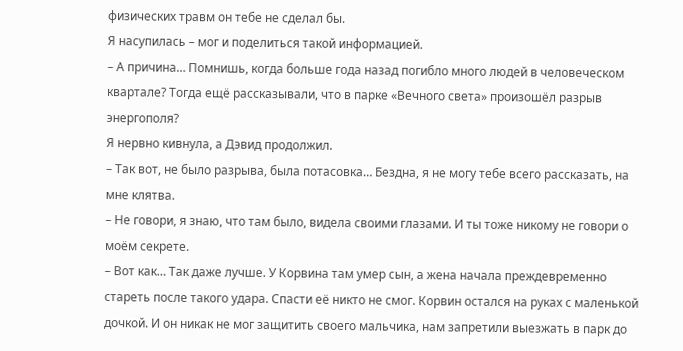физических травм он тебе не сделал бы.
Я насупилась – мог и поделиться такой информацией.
– А причина… Помнишь, когда больше года назад погибло много людей в человеческом квартале? Тогда ещё рассказывали, что в парке «Вечного света» произошёл разрыв энергополя?
Я нервно кивнула, а Дэвид продолжил.
– Так вот, не было разрыва, была потасовка… Бездна, я не могу тебе всего рассказать, на мне клятва.
– Не говори, я знаю, что там было, видела своими глазами. И ты тоже никому не говори о моём секрете.
– Вот как… Так даже лучше. У Корвина там умер сын, а жена начала преждевременно стареть после такого удара. Спасти её никто не смог. Корвин остался на руках с маленькой дочкой. И он никак не мог защитить своего мальчика, нам запретили выезжать в парк до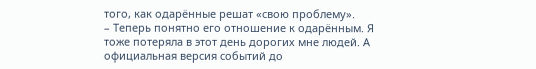того, как одарённые решат «свою проблему».
– Теперь понятно его отношение к одарённым. Я тоже потеряла в этот день дорогих мне людей. А официальная версия событий до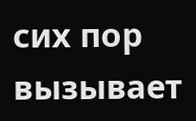сих пор вызывает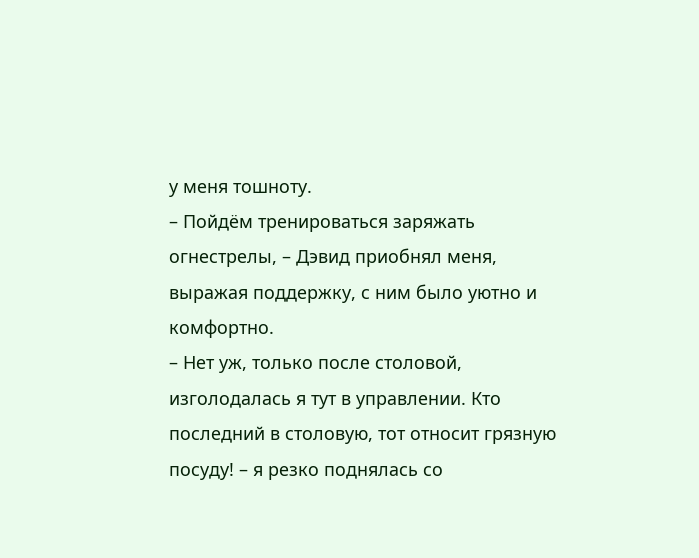у меня тошноту.
– Пойдём тренироваться заряжать огнестрелы, – Дэвид приобнял меня, выражая поддержку, с ним было уютно и комфортно.
– Нет уж, только после столовой, изголодалась я тут в управлении. Кто последний в столовую, тот относит грязную посуду! – я резко поднялась со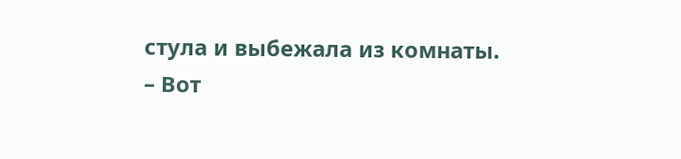стула и выбежала из комнаты.
– Вот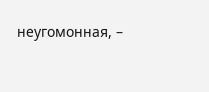неугомонная, –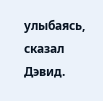улыбаясь, сказал Дэвид.